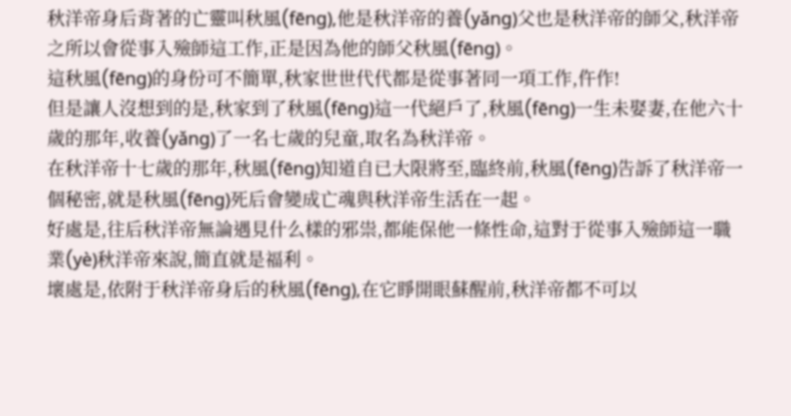秋洋帝身后背著的亡靈叫秋風(fēng),他是秋洋帝的養(yǎng)父也是秋洋帝的師父,秋洋帝之所以會從事入殮師這工作,正是因為他的師父秋風(fēng)。
這秋風(fēng)的身份可不簡單,秋家世世代代都是從事著同一項工作,仵作!
但是讓人沒想到的是,秋家到了秋風(fēng)這一代絕戶了,秋風(fēng)一生未娶妻,在他六十歲的那年,收養(yǎng)了一名七歲的兒童,取名為秋洋帝。
在秋洋帝十七歲的那年,秋風(fēng)知道自已大限將至,臨終前,秋風(fēng)告訴了秋洋帝一個秘密,就是秋風(fēng)死后會變成亡魂與秋洋帝生活在一起。
好處是,往后秋洋帝無論遇見什么樣的邪祟,都能保他一條性命,這對于從事入殮師這一職業(yè)秋洋帝來說,簡直就是福利。
壞處是,依附于秋洋帝身后的秋風(fēng),在它睜開眼蘇醒前,秋洋帝都不可以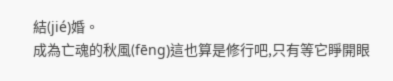結(jié)婚。
成為亡魂的秋風(fēng)這也算是修行吧,只有等它睜開眼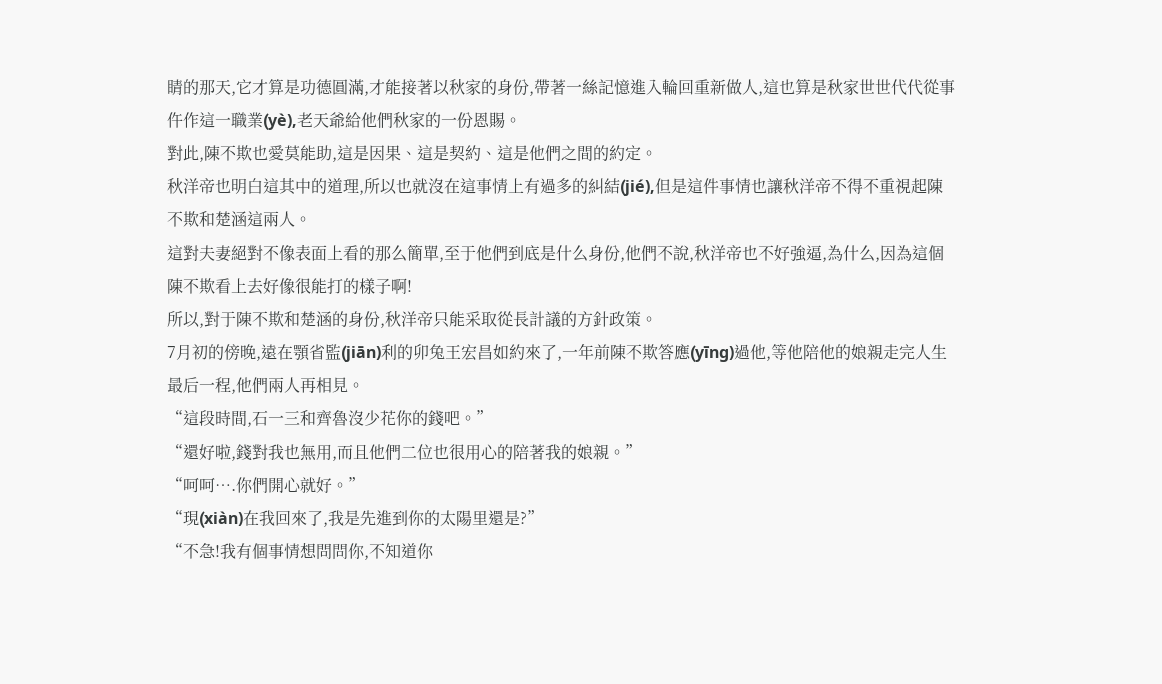睛的那天,它才算是功德圓滿,才能接著以秋家的身份,帶著一絲記憶進入輪回重新做人,這也算是秋家世世代代從事仵作這一職業(yè),老天爺給他們秋家的一份恩賜。
對此,陳不欺也愛莫能助,這是因果、這是契約、這是他們之間的約定。
秋洋帝也明白這其中的道理,所以也就沒在這事情上有過多的糾結(jié),但是這件事情也讓秋洋帝不得不重視起陳不欺和楚涵這兩人。
這對夫妻絕對不像表面上看的那么簡單,至于他們到底是什么身份,他們不說,秋洋帝也不好強逼,為什么,因為這個陳不欺看上去好像很能打的樣子啊!
所以,對于陳不欺和楚涵的身份,秋洋帝只能采取從長計議的方針政策。
7月初的傍晚,遠在顎省監(jiān)利的卯兔王宏昌如約來了,一年前陳不欺答應(yīng)過他,等他陪他的娘親走完人生最后一程,他們兩人再相見。
“這段時間,石一三和齊魯沒少花你的錢吧。”
“還好啦,錢對我也無用,而且他們二位也很用心的陪著我的娘親。”
“呵呵….你們開心就好。”
“現(xiàn)在我回來了,我是先進到你的太陽里還是?”
“不急!我有個事情想問問你,不知道你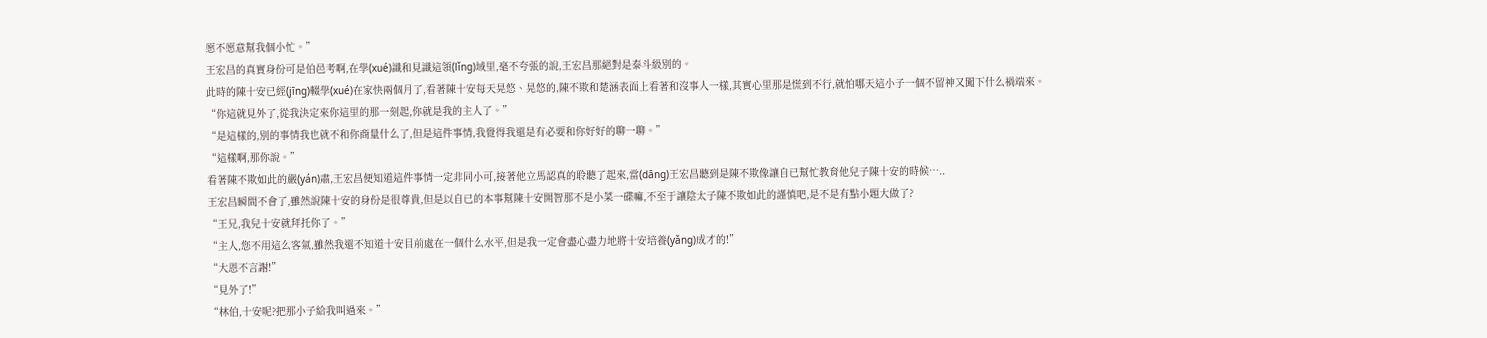愿不愿意幫我個小忙。”
王宏昌的真實身份可是伯邑考啊,在學(xué)識和見識這領(lǐng)域里,毫不夸張的說,王宏昌那絕對是泰斗級別的。
此時的陳十安已經(jīng)輟學(xué)在家快兩個月了,看著陳十安每天晃悠、晃悠的,陳不欺和楚涵表面上看著和沒事人一樣,其實心里那是慌到不行,就怕哪天這小子一個不留神又闖下什么禍端來。
“你這就見外了,從我決定來你這里的那一刻起,你就是我的主人了。”
“是這樣的,別的事情我也就不和你商量什么了,但是這件事情,我覺得我還是有必要和你好好的聊一聊。”
“這樣啊,那你說。”
看著陳不欺如此的嚴(yán)肅,王宏昌便知道這件事情一定非同小可,接著他立馬認真的聆聽了起來,當(dāng)王宏昌聽到是陳不欺像讓自已幫忙教育他兒子陳十安的時候…..
王宏昌瞬間不會了,雖然說陳十安的身份是很尊貴,但是以自已的本事幫陳十安開智那不是小菜一碟嘛,不至于讓陰太子陳不欺如此的謹慎吧,是不是有點小題大做了?
“王兄,我兒十安就拜托你了。”
“主人,您不用這么客氣,雖然我還不知道十安目前處在一個什么水平,但是我一定會盡心盡力地將十安培養(yǎng)成才的!”
“大恩不言謝!”
“見外了!”
“林伯,十安呢?把那小子給我叫過來。”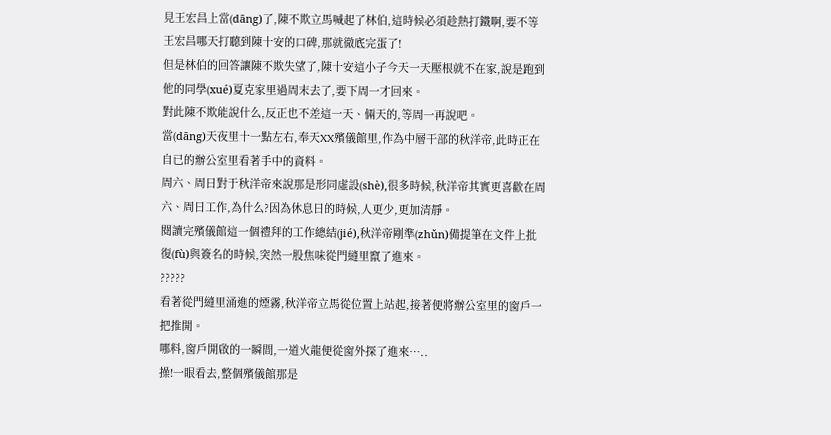見王宏昌上當(dāng)了,陳不欺立馬喊起了林伯,這時候必須趁熱打鐵啊,要不等王宏昌哪天打聽到陳十安的口碑,那就徹底完蛋了!
但是林伯的回答讓陳不欺失望了,陳十安這小子今天一天壓根就不在家,說是跑到他的同學(xué)夏克家里過周末去了,要下周一才回來。
對此陳不欺能說什么,反正也不差這一天、倆天的,等周一再說吧。
當(dāng)天夜里十一點左右,奉天XX殯儀館里,作為中層干部的秋洋帝,此時正在自已的辦公室里看著手中的資料。
周六、周日對于秋洋帝來說那是形同虛設(shè),很多時候,秋洋帝其實更喜歡在周六、周日工作,為什么?因為休息日的時候,人更少,更加清靜。
閱讀完殯儀館這一個禮拜的工作總結(jié),秋洋帝剛準(zhǔn)備提筆在文件上批復(fù)與簽名的時候,突然一股焦味從門縫里竄了進來。
?????
看著從門縫里涌進的煙霧,秋洋帝立馬從位置上站起,接著便將辦公室里的窗戶一把推開。
哪料,窗戶開啟的一瞬間,一道火龍便從窗外探了進來…..
操!一眼看去,整個殯儀館那是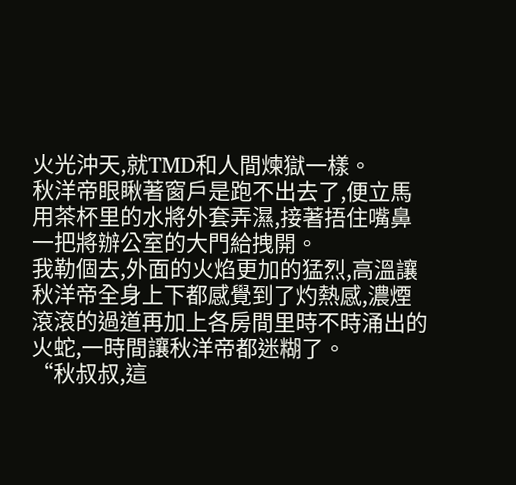火光沖天,就TMD和人間煉獄一樣。
秋洋帝眼瞅著窗戶是跑不出去了,便立馬用茶杯里的水將外套弄濕,接著捂住嘴鼻一把將辦公室的大門給拽開。
我勒個去,外面的火焰更加的猛烈,高溫讓秋洋帝全身上下都感覺到了灼熱感,濃煙滾滾的過道再加上各房間里時不時涌出的火蛇,一時間讓秋洋帝都迷糊了。
“秋叔叔,這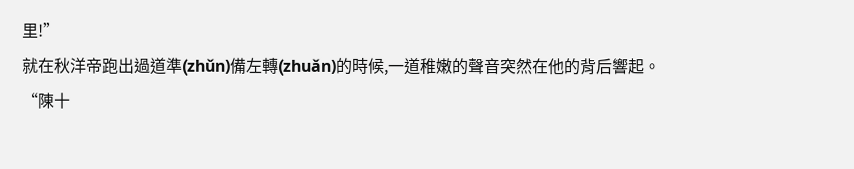里!”
就在秋洋帝跑出過道準(zhǔn)備左轉(zhuǎn)的時候,一道稚嫩的聲音突然在他的背后響起。
“陳十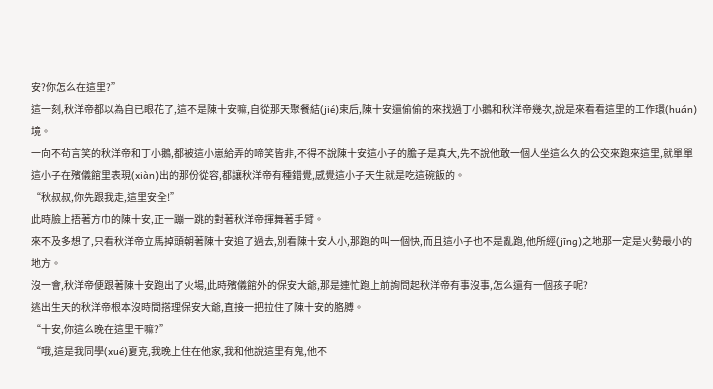安?你怎么在這里?”
這一刻,秋洋帝都以為自已眼花了,這不是陳十安嘛,自從那天聚餐結(jié)束后,陳十安還偷偷的來找過丁小鵝和秋洋帝幾次,說是來看看這里的工作環(huán)境。
一向不茍言笑的秋洋帝和丁小鵝,都被這小崽給弄的啼笑皆非,不得不說陳十安這小子的膽子是真大,先不說他敢一個人坐這么久的公交來跑來這里,就單單這小子在殯儀館里表現(xiàn)出的那份從容,都讓秋洋帝有種錯覺,感覺這小子天生就是吃這碗飯的。
“秋叔叔,你先跟我走,這里安全!”
此時臉上捂著方巾的陳十安,正一蹦一跳的對著秋洋帝揮舞著手臂。
來不及多想了,只看秋洋帝立馬掉頭朝著陳十安追了過去,別看陳十安人小,那跑的叫一個快,而且這小子也不是亂跑,他所經(jīng)之地那一定是火勢最小的地方。
沒一會,秋洋帝便跟著陳十安跑出了火場,此時殯儀館外的保安大爺,那是連忙跑上前詢問起秋洋帝有事沒事,怎么還有一個孩子呢?
逃出生天的秋洋帝根本沒時間搭理保安大爺,直接一把拉住了陳十安的胳膊。
“十安,你這么晚在這里干嘛?”
“哦,這是我同學(xué)夏克,我晚上住在他家,我和他說這里有鬼,他不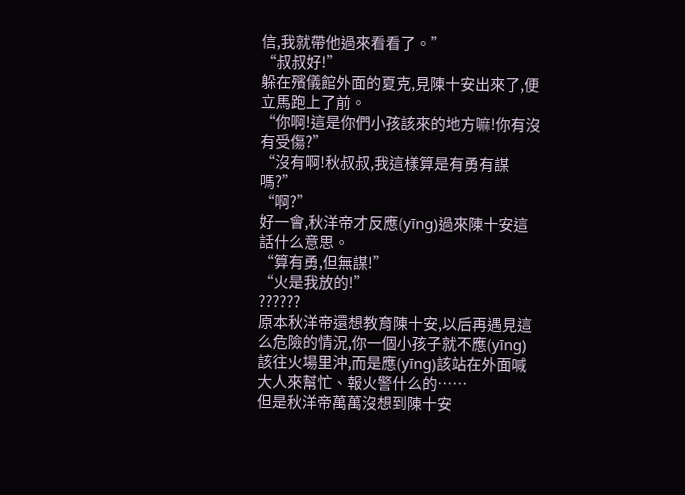信,我就帶他過來看看了。”
“叔叔好!”
躲在殯儀館外面的夏克,見陳十安出來了,便立馬跑上了前。
“你啊!這是你們小孩該來的地方嘛!你有沒有受傷?”
“沒有啊!秋叔叔,我這樣算是有勇有謀嗎?”
“啊?”
好一會,秋洋帝才反應(yīng)過來陳十安這話什么意思。
“算有勇,但無謀!”
“火是我放的!”
??????
原本秋洋帝還想教育陳十安,以后再遇見這么危險的情況,你一個小孩子就不應(yīng)該往火場里沖,而是應(yīng)該站在外面喊大人來幫忙、報火警什么的……
但是秋洋帝萬萬沒想到陳十安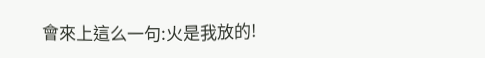會來上這么一句:火是我放的!